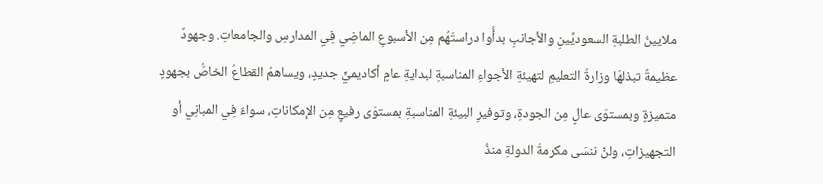ملايينُ الطلبةِ السعوديِّينِ والأجانبِ بدأُوا دراستَهُم مِن الأسبوعِ الماضِي فِي المدارسِ والجامعاتِ. وجهودٌ عظيمةٌ تبذلهَا وزارةُ التعليمِ لتهيئةِ الأجواءِ المناسبةِ لبدايةِ عامٍ أكاديميٍّ جديدٍ، ويساهمُ القطاعُ الخاصُّ بجهودٍ متميزةٍ وبمستوَى عالٍ مِن الجودةِ، وتوفيرِ البيئةِ المناسبةِ بمستوَى رفيعٍ مِن الإمكاناتِ، سواءٌ فِي المبانِي أو التجهيزاتِ، ولنْ ننسَى مكرمةَ الدولةِ منذُ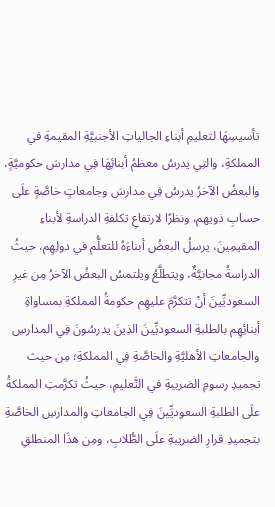تأسيسِهَا لتعليمِ أبناءِ الجالياتِ الأجنبيَّةِ المقيمةِ في المملكةِ، والتِي يدرسُ معظمُ أبنائِهَا فِي مدارسَ حكوميَّةٍ، والبعضُ الآخرُ يدرسُ فِي مدارسَ وجامعاتٍ خاصَّةٍ علَى حسابِ ذويهم، ونظرًا لارتفاعِ تكلفةِ الدراسةِ لأبناءِ المقيمِينَ، يرسلُ البعضُ أبناءَهُ للتعلُّم في دولِهِم، حيثُ الدراسةُ مجانيَّةٌ، ويتطلَّعُ ويلتمسُ البعضُ الآخرُ مِن غيرِ السعوديِّينَ أنْ تتكرَّمَ عليهِم حكومةُ المملكةِ بمساواةِ أبنائِهِم بالطلبةِ السعوديِّينَ الذِينَ يدرسُونَ فِي المدارسِ والجامعاتِ الأهليَّةِ والخاصَّةِ فِي المملكةِ؛ مِن حيث تجميدِ رسومِ الضريبةِ في التَّعليمِ، حيثُ تكرَّمتِ المملكةُ علَى الطلبةِ السعوديِّينَ فِي الجامعاتِ والمدارسِ الخاصَّةِ بتجميدِ قرارِ الضريبةِ علَى الطُّلابِ، ومِن هذَا المنطلقِ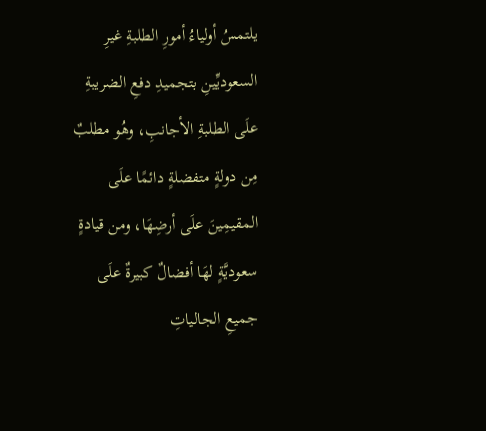يلتمسُ أولياءُ أمورِ الطلبةِ غيرِ السعوديِّينِ بتجميدِ دفعِ الضريبةِ علَى الطلبةِ الأجانبِ، وهُو مطلبٌ مِن دولةٍ متفضلةٍ دائمًا علَى المقيمِينَ علَى أرضِهَا، ومن قيادةٍ سعوديَّةٍ لهَا أفضالٌ كبيرةٌ علَى جميعِ الجالياتِ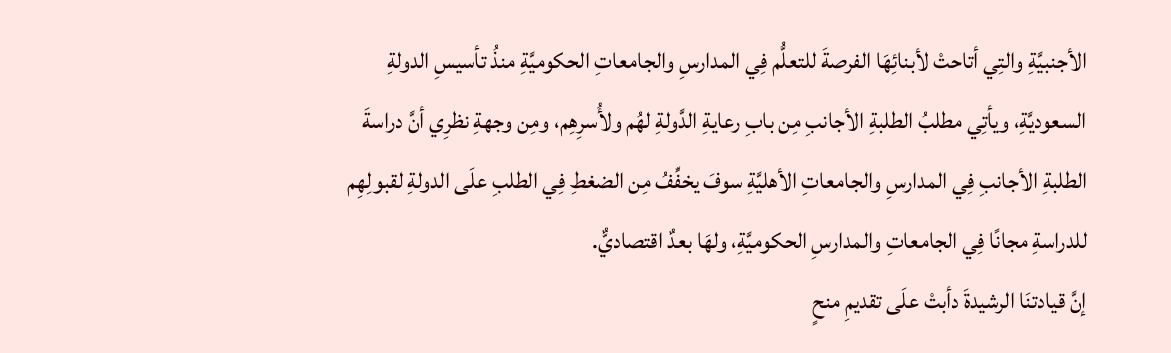الأجنبيَّةِ والتِي أتاحتْ لأبنائِهَا الفرصةَ للتعلُّم فِي المدارسِ والجامعاتِ الحكوميَّةِ منذُ تأسيسِ الدولةِ السعوديَّةِ، ويأتِي مطلبُ الطلبةِ الأجانبِ مِن بابِ رعايةِ الدَّولةِ لهُم ولأُسرِهِم، ومِن وجهةِ نظرِي أنَّ دراسةَ الطلبةِ الأجانبِ فِي المدارسِ والجامعاتِ الأهليَّةِ سوفَ يخفِّفُ مِن الضغطِ فِي الطلبِ علَى الدولةِ لقبولِهِم للدراسةِ مجانًا فِي الجامعاتِ والمدارسِ الحكوميَّةِ، ولهَا بعدٌ اقتصاديٌّ.
إنَّ قيادتنَا الرشيدةَ دأبتْ علَى تقديمِ منحٍ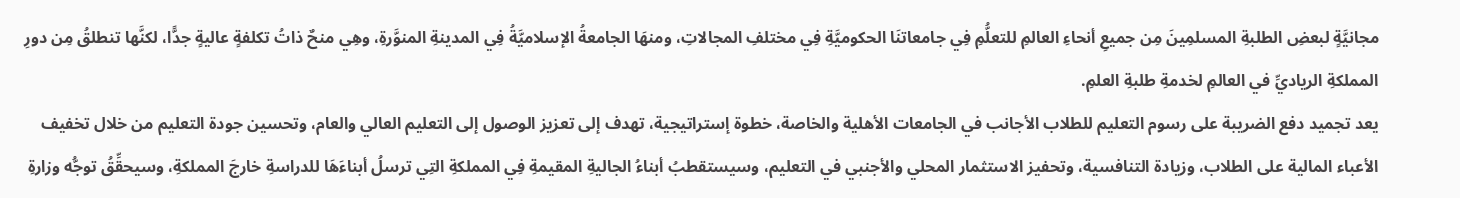مجانيَّةٍ لبعضِ الطلبةِ المسلمِينَ مِن جميعِ أنحاءِ العالمِ للتعلُّمِ فِي جامعاتنَا الحكوميَّةِ فِي مختلفِ المجالاتِ، ومنهَا الجامعةُ الإسلاميَّةُ فِي المدينةِ المنوَّرةِ، وهِي منحٌ ذاتُ تكلفةٍ عاليةٍ جدًّا، لكنَّها تنطلقُ مِن دورِ المملكةِ الرياديِّ في العالمِ لخدمةِ طلبةِ العلمِ.
يعد تجميد دفع الضريبة على رسوم التعليم للطلاب الأجانب في الجامعات الأهلية والخاصة، خطوة إستراتيجية، تهدف إلى تعزيز الوصول إلى التعليم العالي والعام، وتحسين جودة التعليم من خلال تخفيف الأعباء المالية على الطلاب، وزيادة التنافسية، وتحفيز الاستثمار المحلي والأجنبي في التعليم، وسيستقطبُ أبناءُ الجاليةِ المقيمةِ فِي المملكةِ التِي ترسلُ أبناءَهَا للدراسةِ خارجَ المملكةِ، وسيحقِّقُ توجُّه وزارةِ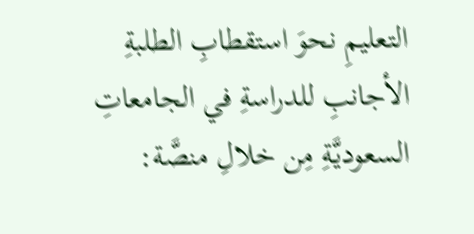التعليمِ نحوَ استقطابِ الطلبةِ الأجانبِ للدراسةِ في الجامعاتِ السعوديَّةِ مِن خلالِ منصَّة: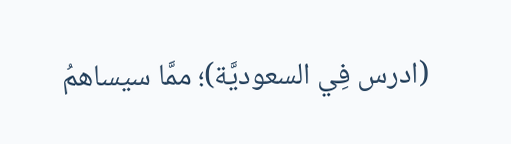(ادرس فِي السعوديَّة)؛ ممَّا سيساهمُ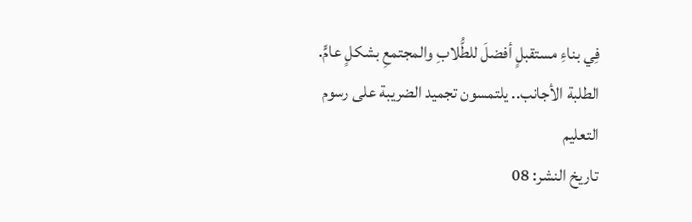فِي بناءِ مستقبلٍ أفضلَ للطُّلابِ والمجتمعِ بشكلٍ عامٍّ.
الطلبة الأجانب.. يلتمسون تجميد الضريبة على رسوم التعليم
تاريخ النشر: 08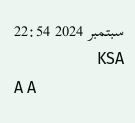سبتمبر 2024 22:54 KSA
A A